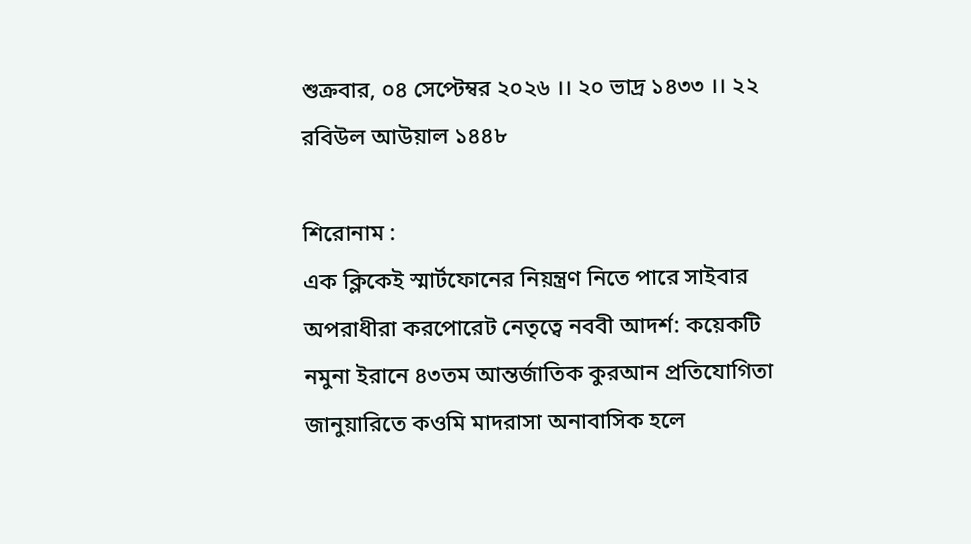শুক্রবার, ০৪ সেপ্টেম্বর ২০২৬ ।। ২০ ভাদ্র ১৪৩৩ ।। ২২ রবিউল আউয়াল ১৪৪৮

শিরোনাম :
এক ক্লিকেই স্মার্টফোনের নিয়ন্ত্রণ নিতে পারে সাইবার অপরাধীরা করপোরেট নেতৃত্বে নববী আদর্শ: কয়েকটি নমুনা ইরানে ৪৩তম আন্তর্জাতিক কুরআন প্রতিযোগিতা জানুয়ারিতে কওমি মাদরাসা অনাবাসিক হলে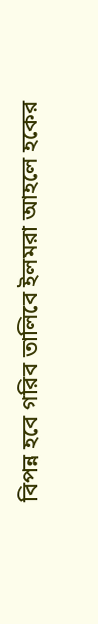বিপন্ন হবে গরিব তালিবে ইলমরা আহলে হকের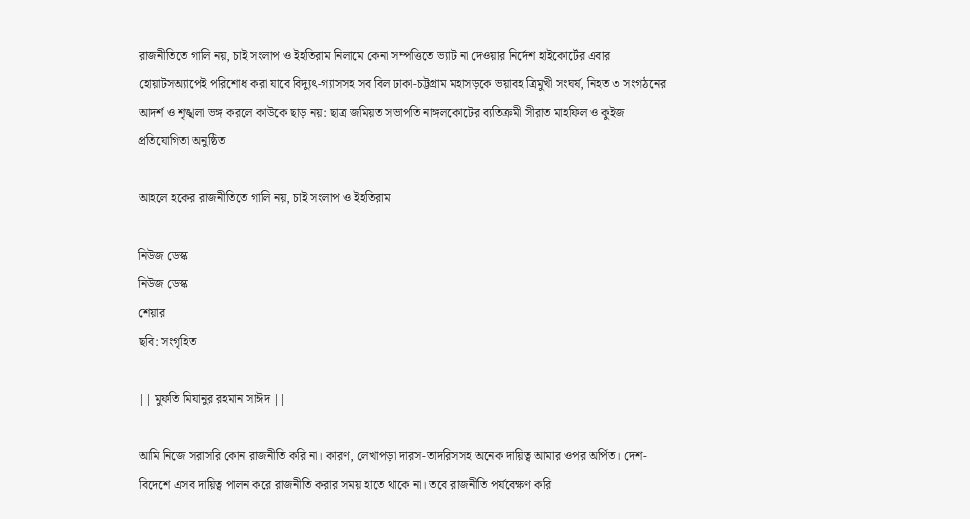রাজনীতিতে গালি নয়, চাই সংলাপ ও ইহতিরাম নিলামে কেনা সম্পত্তিতে ভ্যাট না দেওয়ার নির্দেশ হাইকোর্টের এবার হোয়াটসঅ্যাপেই পরিশোধ করা যাবে বিদ্যুৎ-গ্যাসসহ সব বিল ঢাকা-চট্টগ্রাম মহাসড়কে ভয়াবহ ত্রিমুখী সংঘর্ষ, নিহত ৩ সংগঠনের আদর্শ ও শৃঙ্খলা ভঙ্গ করলে কাউকে ছাড় নয়: ছাত্র জমিয়ত সভাপতি নাঙ্গলকোটের ব্যতিক্রমী সীরাত মাহফিল ও কুইজ প্রতিযোগিতা অনুষ্ঠিত

আহলে হকের রাজনীতিতে গালি নয়, চাই সংলাপ ও ইহতিরাম

নিউজ ডেস্ক
নিউজ ডেস্ক
শেয়ার
ছবি: সংগৃহিত

|| মুফতি মিযানুর রহমান সাঈদ ||

আমি নিজে সরাসরি কোন রাজনীতি করি না। কারণ, লেখাপড়া দারস-তাদরিসসহ অনেক দায়িত্ব আমার ওপর অর্পিত। দেশ-বিদেশে এসব দায়িত্ব পালন করে রাজনীতি করার সময় হাতে থাকে না। তবে রাজনীতি পর্যবেক্ষণ করি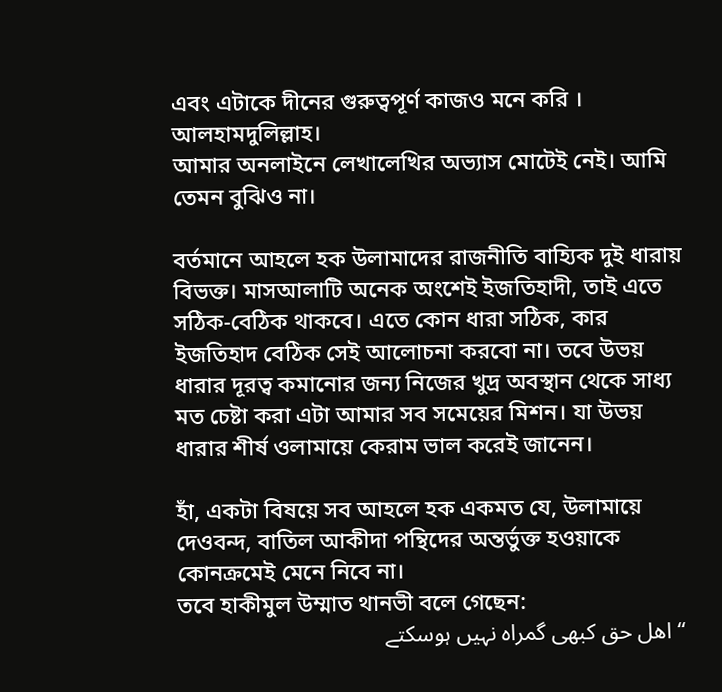এবং এটাকে দীনের গুরুত্বপূর্ণ কাজও মনে করি । আলহামদুলিল্লাহ।
আমার অনলাইনে লেখালেখির অভ্যাস মোটেই নেই। আমি তেমন বুঝিও না।

বর্তমানে আহলে হক উলামাদের রাজনীতি বাহ্যিক দুই ধারায় বিভক্ত। মাসআলাটি অনেক অংশেই ইজতিহাদী, তাই এতে সঠিক-বেঠিক থাকবে। এতে কোন ধারা সঠিক, কার ইজতিহাদ বেঠিক সেই আলোচনা করবো না। তবে উভয় ধারার দূরত্ব কমানোর জন্য নিজের খুদ্র অবস্থান থেকে সাধ্য মত চেষ্টা করা এটা আমার সব সমেয়ের মিশন। যা উভয় ধারার শীর্ষ ওলামায়ে কেরাম ভাল করেই জানেন।

হাঁ, একটা বিষয়ে সব আহলে হক একমত যে, উলামায়ে দেওবন্দ, বাতিল আকীদা পন্থিদের অন্তর্ভুক্ত হওয়াকে কোনক্রমেই মেনে নিবে না।
তবে হাকীমুল উম্মাত থানভী বলে গেছেন:
“ اھل حق کبھی گمراہ نہیں ہوسکتے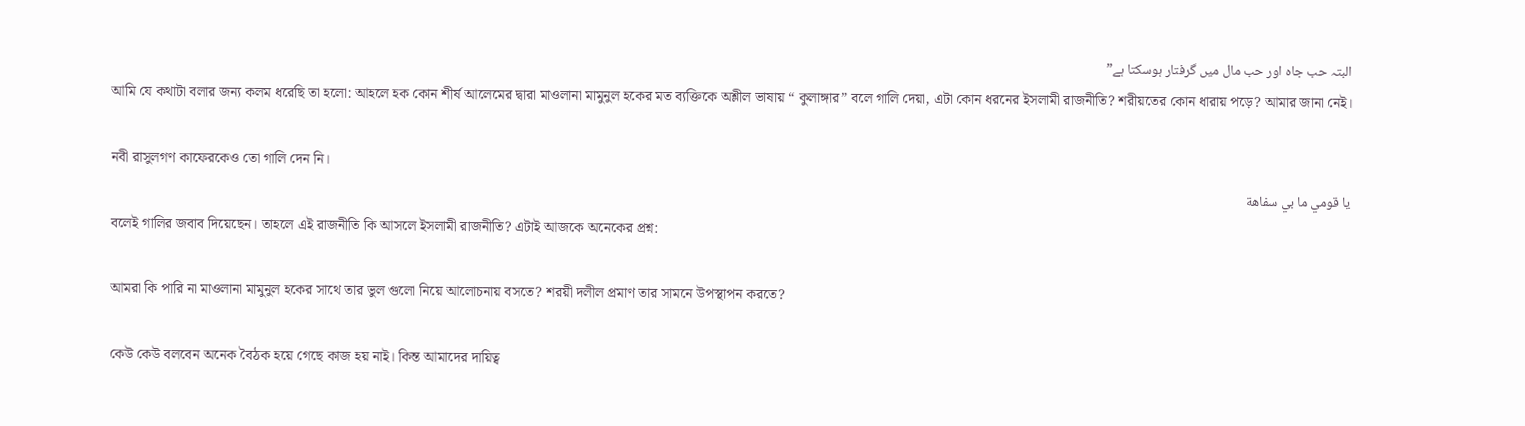البتہ حب جاہ اور حب مال میں گرفتار ہوسکتا ہے”
আমি যে কথাটা বলার জন্য কলম ধরেছি তা হলো: আহলে হক কোন শীর্ষ আলেমের দ্বারা মাওলানা মামুনুল হকের মত ব্যক্তিকে অশ্লীল ভাষায় “ কুলাঙ্গার” বলে গালি দেয়া, এটা কোন ধরনের ইসলামী রাজনীতি? শরীয়তের কোন ধারায় পড়ে? আমার জানা নেই।

নবী রাসুলগণ কাফেরকেও তো গালি দেন নি।
يا قومي ما بي سفاهة
বলেই গালির জবাব দিয়েছেন। তাহলে এই রাজনীতি কি আসলে ইসলামী রাজনীতি? এটাই আজকে অনেকের প্রশ্ন:

আমরা কি পারি না মাওলানা মামুনুল হকের সাথে তার ভুল গুলো নিয়ে আলোচনায় বসতে? শরয়ী দলীল প্রমাণ তার সামনে উপস্থাপন করতে?

কেউ কেউ বলবেন অনেক বৈঠক হয়ে গেছে কাজ হয় নাই। কিন্ত আমাদের দায়িত্ব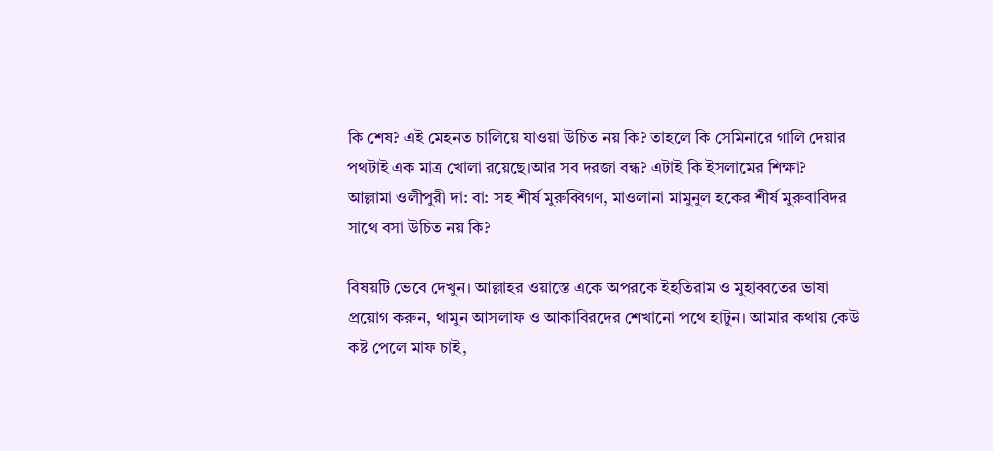কি শেষ? এই মেহনত চালিয়ে যাওয়া উচিত নয় কি? তাহলে কি সেমিনারে গালি দেয়ার পথটাই এক মাত্র খোলা রয়েছে।আর সব দরজা বন্ধ? এটাই কি ইসলামের শিক্ষা?
আল্লামা ওলীপুরী দা: বা: সহ শীর্ষ মুরুব্বিগণ, মাওলানা মামুনুল হকের শীর্ষ মুরুবাবিদর সাথে বসা উচিত নয় কি?

বিষয়টি ভেবে দেখুন। আল্লাহর ওয়াস্তে একে অপরকে ইহতিরাম ও মুহাব্বতের ভাষা প্রয়োগ করুন, থামুন আসলাফ ও আকাবিরদের শেখানো পথে হাটুন। আমার কথায় কেউ কষ্ট পেলে মাফ চাই,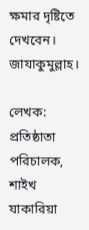ক্ষমার দৃষ্টিতে দেখবেন। জাযাকুমুল্লাহ।

লেখক: প্রতিষ্ঠাতা পরিচালক, শাইখ যাকারিয়া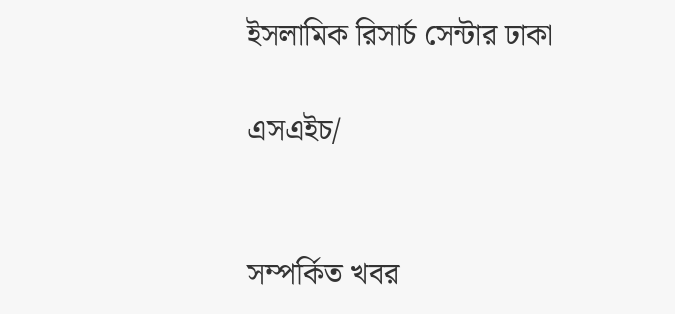ইসলামিক রিসার্চ সেন্টার ঢাকা

এসএইচ/


সম্পর্কিত খবর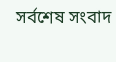সর্বশেষ সংবাদ